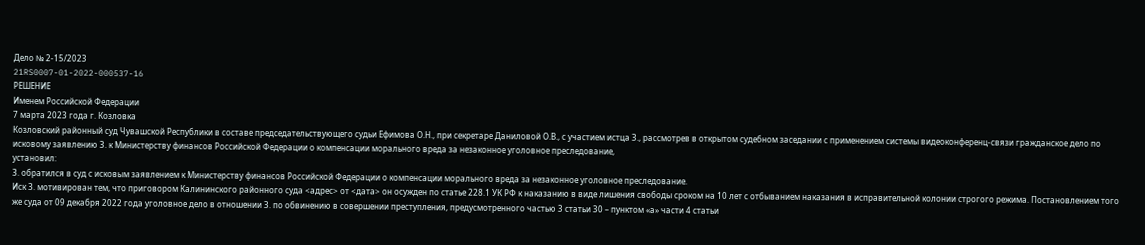Дело № 2-15/2023
21RS0007-01-2022-000537-16
РЕШЕНИЕ
Именем Российской Федерации
7 марта 2023 года г. Козловка
Козловский районный суд Чувашской Республики в составе председательствующего судьи Ефимова О.Н., при секретаре Даниловой О.В., с участием истца З., рассмотрев в открытом судебном заседании с применением системы видеоконференц-связи гражданское дело по исковому заявлению З. к Министерству финансов Российской Федерации о компенсации морального вреда за незаконное уголовное преследование,
установил:
З. обратился в суд с исковым заявлением к Министерству финансов Российской Федерации о компенсации морального вреда за незаконное уголовное преследование.
Иск З. мотивирован тем, что приговором Калининского районного суда <адрес> от <дата> он осужден по статье 228.1 УК РФ к наказанию в виде лишения свободы сроком на 10 лет с отбыванием наказания в исправительной колонии строгого режима. Постановлением того же суда от 09 декабря 2022 года уголовное дело в отношении З. по обвинению в совершении преступления, предусмотренного частью 3 статьи 30 – пунктом «а» части 4 статьи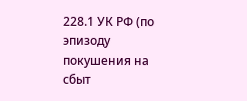228.1 УК РФ (по эпизоду покушения на сбыт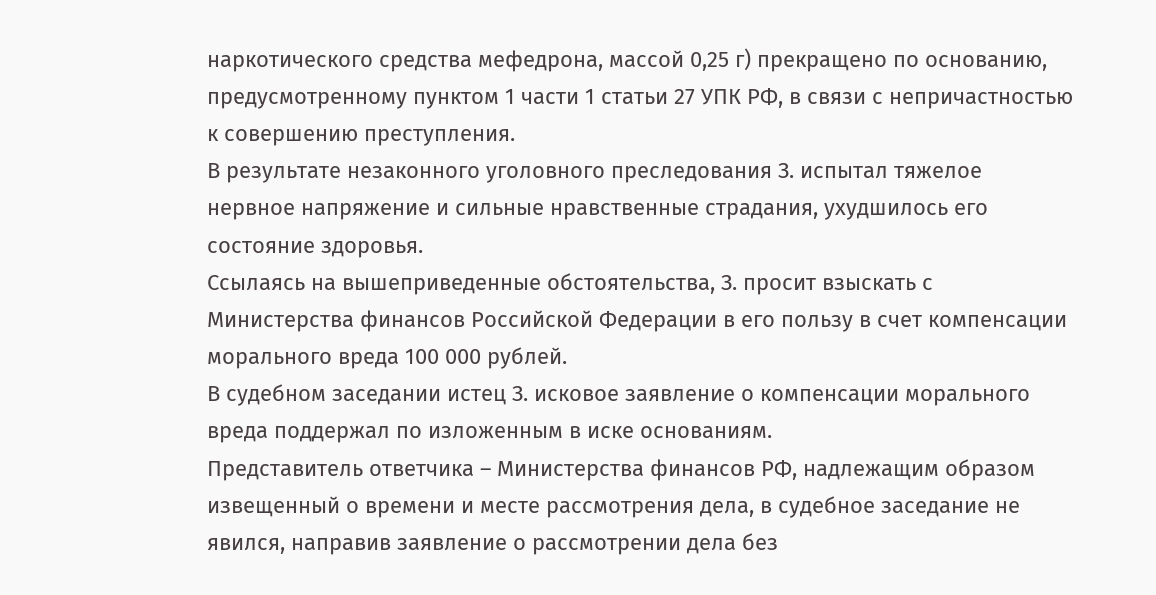наркотического средства мефедрона, массой 0,25 г) прекращено по основанию, предусмотренному пунктом 1 части 1 статьи 27 УПК РФ, в связи с непричастностью к совершению преступления.
В результате незаконного уголовного преследования З. испытал тяжелое нервное напряжение и сильные нравственные страдания, ухудшилось его состояние здоровья.
Ссылаясь на вышеприведенные обстоятельства, З. просит взыскать с Министерства финансов Российской Федерации в его пользу в счет компенсации морального вреда 100 000 рублей.
В судебном заседании истец З. исковое заявление о компенсации морального вреда поддержал по изложенным в иске основаниям.
Представитель ответчика – Министерства финансов РФ, надлежащим образом извещенный о времени и месте рассмотрения дела, в судебное заседание не явился, направив заявление о рассмотрении дела без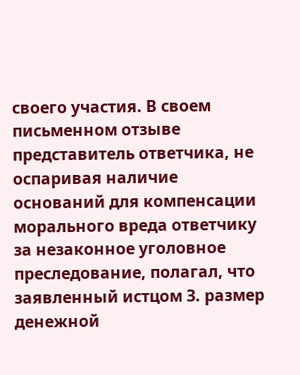своего участия. В своем письменном отзыве представитель ответчика, не оспаривая наличие оснований для компенсации морального вреда ответчику за незаконное уголовное преследование, полагал, что заявленный истцом З. размер денежной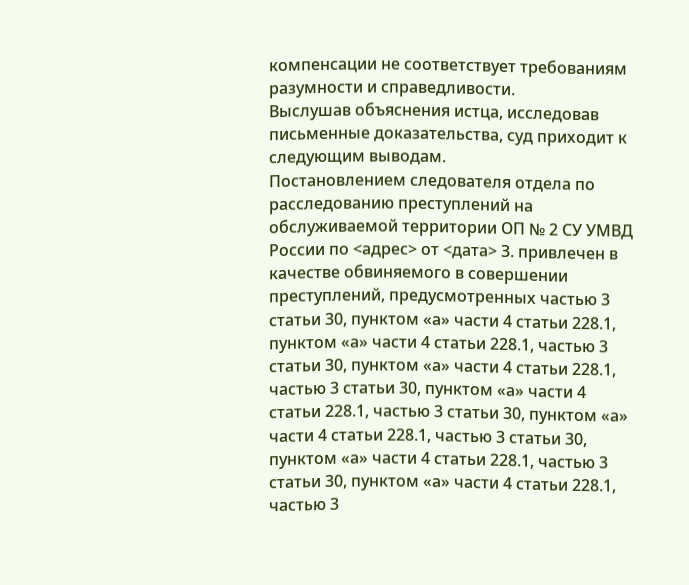компенсации не соответствует требованиям разумности и справедливости.
Выслушав объяснения истца, исследовав письменные доказательства, суд приходит к следующим выводам.
Постановлением следователя отдела по расследованию преступлений на обслуживаемой территории ОП № 2 СУ УМВД России по <адрес> от <дата> З. привлечен в качестве обвиняемого в совершении преступлений, предусмотренных частью 3 статьи 30, пунктом «а» части 4 статьи 228.1, пунктом «а» части 4 статьи 228.1, частью 3 статьи 30, пунктом «а» части 4 статьи 228.1, частью 3 статьи 30, пунктом «а» части 4 статьи 228.1, частью 3 статьи 30, пунктом «а» части 4 статьи 228.1, частью 3 статьи 30, пунктом «а» части 4 статьи 228.1, частью 3 статьи 30, пунктом «а» части 4 статьи 228.1, частью 3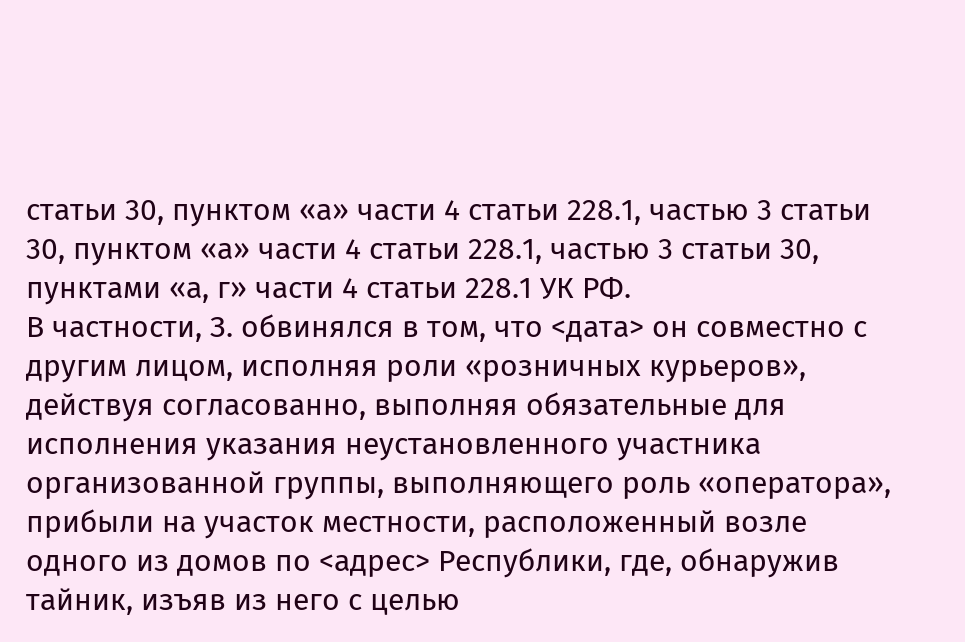статьи 30, пунктом «а» части 4 статьи 228.1, частью 3 статьи 30, пунктом «а» части 4 статьи 228.1, частью 3 статьи 30, пунктами «а, г» части 4 статьи 228.1 УК РФ.
В частности, З. обвинялся в том, что <дата> он совместно с другим лицом, исполняя роли «розничных курьеров», действуя согласованно, выполняя обязательные для исполнения указания неустановленного участника организованной группы, выполняющего роль «оператора», прибыли на участок местности, расположенный возле одного из домов по <адрес> Республики, где, обнаружив тайник, изъяв из него с целью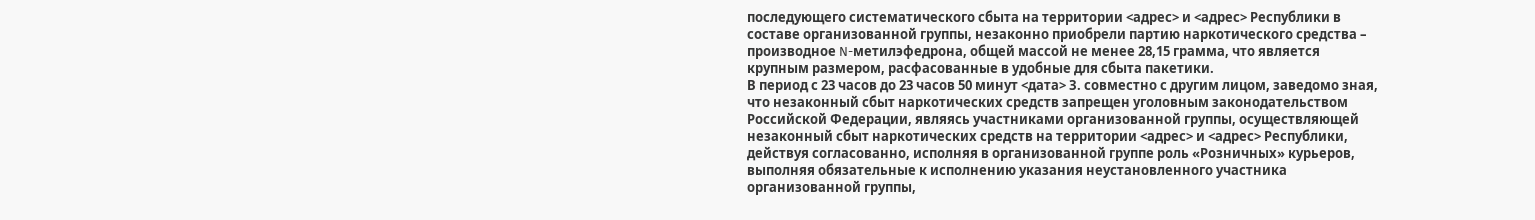последующего систематического сбыта на территории <адрес> и <адрес> Республики в составе организованной группы, незаконно приобрели партию наркотического средства – производное N-метилэфедрона, общей массой не менее 28,15 грамма, что является крупным размером, расфасованные в удобные для сбыта пакетики.
В период с 23 часов до 23 часов 50 минут <дата> З. совместно с другим лицом, заведомо зная, что незаконный сбыт наркотических средств запрещен уголовным законодательством Российской Федерации, являясь участниками организованной группы, осуществляющей незаконный сбыт наркотических средств на территории <адрес> и <адрес> Республики, действуя согласованно, исполняя в организованной группе роль «Розничных» курьеров, выполняя обязательные к исполнению указания неустановленного участника организованной группы,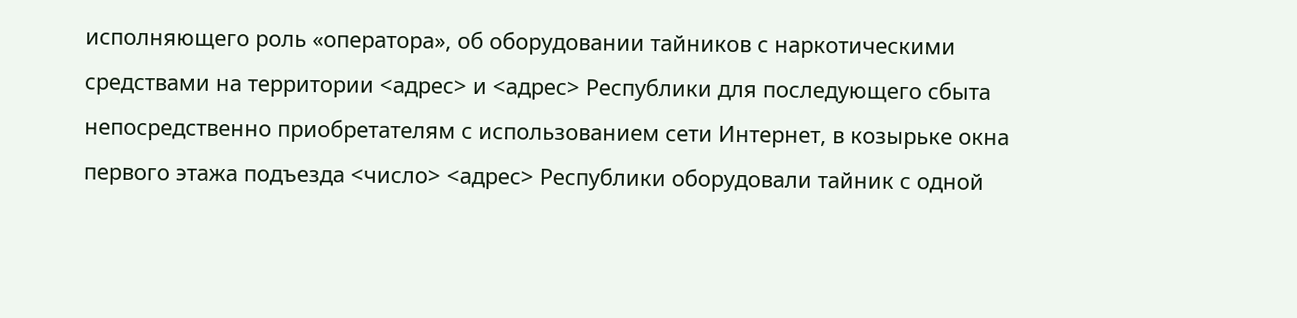исполняющего роль «оператора», об оборудовании тайников с наркотическими средствами на территории <адрес> и <адрес> Республики для последующего сбыта непосредственно приобретателям с использованием сети Интернет, в козырьке окна первого этажа подъезда <число> <адрес> Республики оборудовали тайник с одной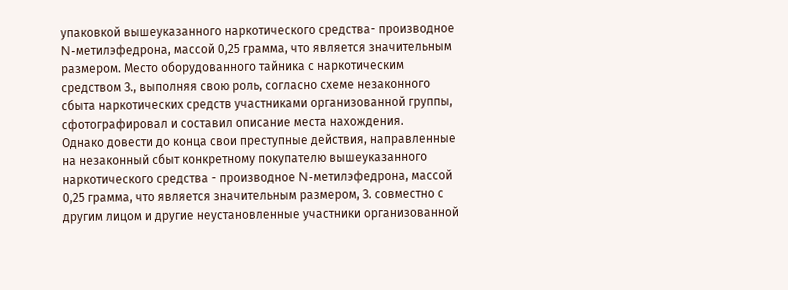упаковкой вышеуказанного наркотического средства- производное N-метилэфедрона, массой 0,25 грамма, что является значительным размером. Место оборудованного тайника с наркотическим средством З., выполняя свою роль, согласно схеме незаконного сбыта наркотических средств участниками организованной группы, сфотографировал и составил описание места нахождения.
Однако довести до конца свои преступные действия, направленные на незаконный сбыт конкретному покупателю вышеуказанного наркотического средства - производное N-метилэфедрона, массой 0,25 грамма, что является значительным размером, З. совместно с другим лицом и другие неустановленные участники организованной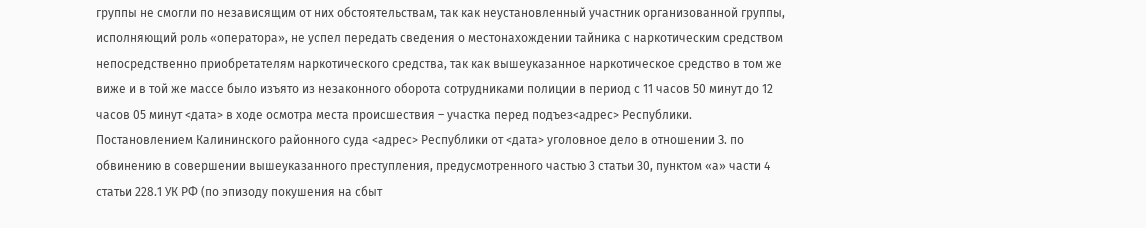группы не смогли по независящим от них обстоятельствам, так как неустановленный участник организованной группы, исполняющий роль «оператора», не успел передать сведения о местонахождении тайника с наркотическим средством непосредственно приобретателям наркотического средства, так как вышеуказанное наркотическое средство в том же виже и в той же массе было изъято из незаконного оборота сотрудниками полиции в период с 11 часов 50 минут до 12 часов 05 минут <дата> в ходе осмотра места происшествия – участка перед подъез<адрес> Республики.
Постановлением Калининского районного суда <адрес> Республики от <дата> уголовное дело в отношении З. по обвинению в совершении вышеуказанного преступления, предусмотренного частью 3 статьи 30, пунктом «а» части 4 статьи 228.1 УК РФ (по эпизоду покушения на сбыт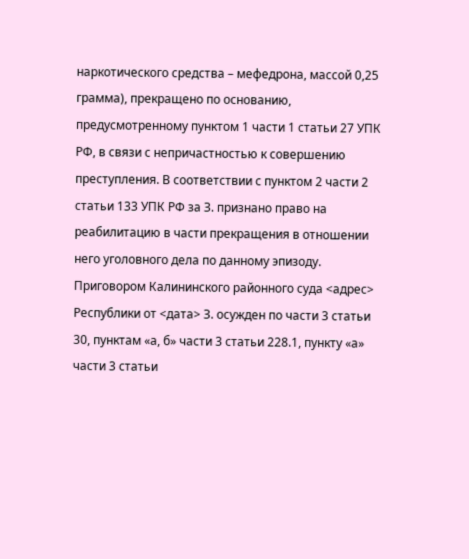наркотического средства – мефедрона, массой 0,25 грамма), прекращено по основанию, предусмотренному пунктом 1 части 1 статьи 27 УПК РФ, в связи с непричастностью к совершению преступления. В соответствии с пунктом 2 части 2 статьи 133 УПК РФ за З. признано право на реабилитацию в части прекращения в отношении него уголовного дела по данному эпизоду.
Приговором Калининского районного суда <адрес> Республики от <дата> З. осужден по части 3 статьи 30, пунктам «а, б» части 3 статьи 228.1, пункту «а» части 3 статьи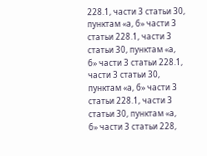228.1, части 3 статьи 30, пунктам «а, б» части 3 статьи 228.1, части 3 статьи 30, пунктам «а, б» части 3 статьи 228.1, части 3 статьи 30, пунктам «а, б» части 3 статьи 228.1, части 3 статьи 30, пунктам «а, б» части 3 статьи 228,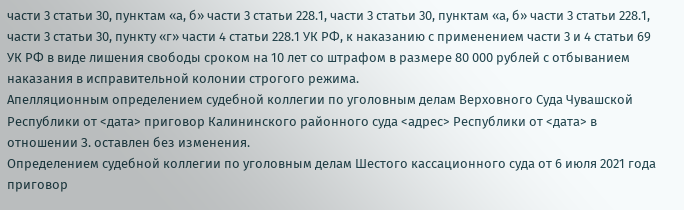части 3 статьи 30, пунктам «а, б» части 3 статьи 228.1, части 3 статьи 30, пунктам «а, б» части 3 статьи 228.1, части 3 статьи 30, пункту «г» части 4 статьи 228.1 УК РФ, к наказанию с применением части 3 и 4 статьи 69 УК РФ в виде лишения свободы сроком на 10 лет со штрафом в размере 80 000 рублей с отбыванием наказания в исправительной колонии строгого режима.
Апелляционным определением судебной коллегии по уголовным делам Верховного Суда Чувашской Республики от <дата> приговор Калининского районного суда <адрес> Республики от <дата> в отношении З. оставлен без изменения.
Определением судебной коллегии по уголовным делам Шестого кассационного суда от 6 июля 2021 года приговор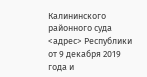Калининского районного суда <адрес> Республики от 9 декабря 2019 года и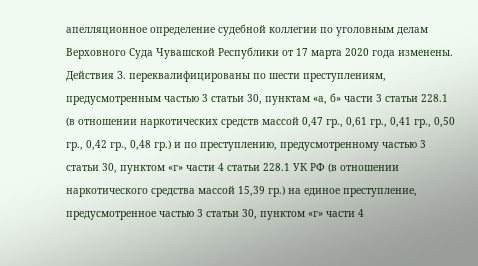апелляционное определение судебной коллегии по уголовным делам Верховного Суда Чувашской Республики от 17 марта 2020 года изменены. Действия З. переквалифицированы по шести преступлениям, предусмотренным частью 3 статьи 30, пунктам «а, б» части 3 статьи 228.1 (в отношении наркотических средств массой 0,47 гр., 0,61 гр., 0,41 гр., 0,50 гр., 0,42 гр., 0,48 гр.) и по преступлению, предусмотренному частью 3 статьи 30, пунктом «г» части 4 статьи 228.1 УК РФ (в отношении наркотического средства массой 15,39 гр.) на единое преступление, предусмотренное частью 3 статьи 30, пунктом «г» части 4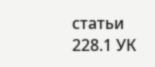статьи 228.1 УК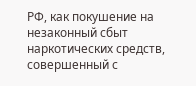РФ, как покушение на незаконный сбыт наркотических средств, совершенный с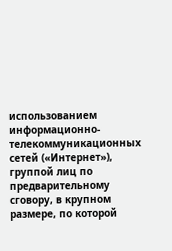использованием информационно-телекоммуникационных сетей («Интернет»), группой лиц по предварительному сговору, в крупном размере, по которой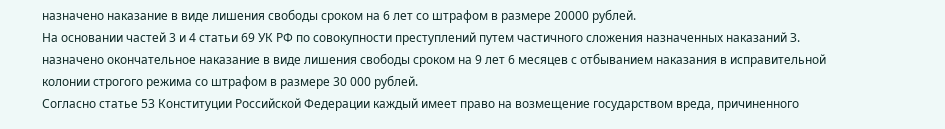назначено наказание в виде лишения свободы сроком на 6 лет со штрафом в размере 20000 рублей.
На основании частей 3 и 4 статьи 69 УК РФ по совокупности преступлений путем частичного сложения назначенных наказаний З. назначено окончательное наказание в виде лишения свободы сроком на 9 лет 6 месяцев с отбыванием наказания в исправительной колонии строгого режима со штрафом в размере 30 000 рублей.
Согласно статье 53 Конституции Российской Федерации каждый имеет право на возмещение государством вреда, причиненного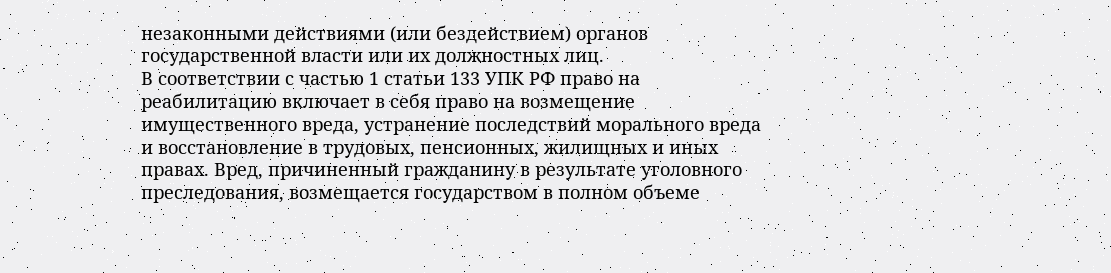незаконными действиями (или бездействием) органов государственной власти или их должностных лиц.
В соответствии с частью 1 статьи 133 УПК РФ право на реабилитацию включает в себя право на возмещение имущественного вреда, устранение последствий морального вреда и восстановление в трудовых, пенсионных, жилищных и иных правах. Вред, причиненный гражданину в результате уголовного преследования, возмещается государством в полном объеме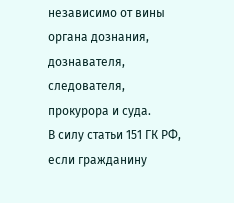независимо от вины органа дознания, дознавателя, следователя, прокурора и суда.
В силу статьи 151 ГК РФ, если гражданину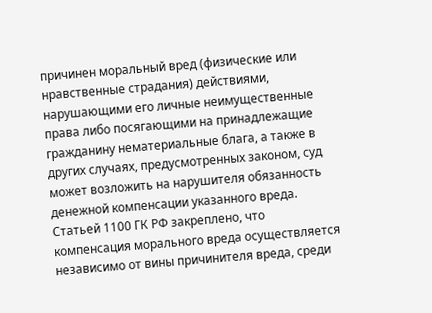причинен моральный вред (физические или нравственные страдания) действиями, нарушающими его личные неимущественные права либо посягающими на принадлежащие гражданину нематериальные блага, а также в других случаях, предусмотренных законом, суд может возложить на нарушителя обязанность денежной компенсации указанного вреда.
Статьей 1100 ГК РФ закреплено, что компенсация морального вреда осуществляется независимо от вины причинителя вреда, среди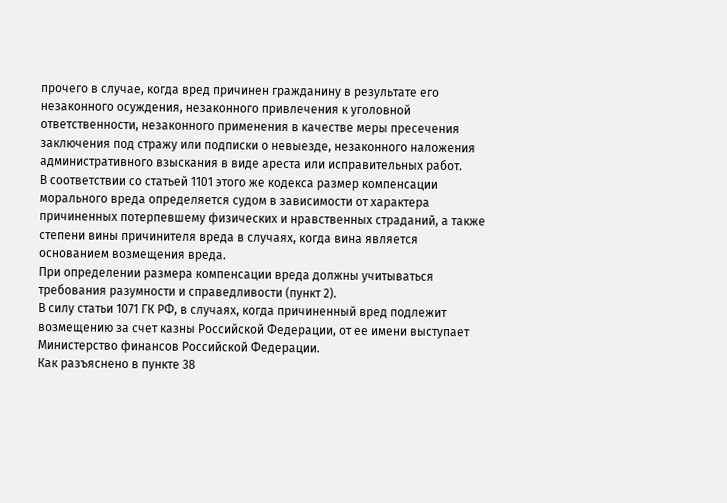прочего в случае, когда вред причинен гражданину в результате его незаконного осуждения, незаконного привлечения к уголовной ответственности, незаконного применения в качестве меры пресечения заключения под стражу или подписки о невыезде, незаконного наложения административного взыскания в виде ареста или исправительных работ.
В соответствии со статьей 1101 этого же кодекса размер компенсации морального вреда определяется судом в зависимости от характера причиненных потерпевшему физических и нравственных страданий, а также степени вины причинителя вреда в случаях, когда вина является основанием возмещения вреда.
При определении размера компенсации вреда должны учитываться требования разумности и справедливости (пункт 2).
В силу статьи 1071 ГК РФ, в случаях, когда причиненный вред подлежит возмещению за счет казны Российской Федерации, от ее имени выступает Министерство финансов Российской Федерации.
Как разъяснено в пункте 38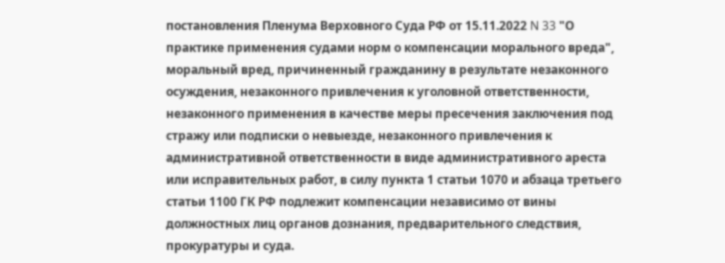постановления Пленума Верховного Суда РФ от 15.11.2022 N 33 "О практике применения судами норм о компенсации морального вреда", моральный вред, причиненный гражданину в результате незаконного осуждения, незаконного привлечения к уголовной ответственности, незаконного применения в качестве меры пресечения заключения под стражу или подписки о невыезде, незаконного привлечения к административной ответственности в виде административного ареста или исправительных работ, в силу пункта 1 статьи 1070 и абзаца третьего статьи 1100 ГК РФ подлежит компенсации независимо от вины должностных лиц органов дознания, предварительного следствия, прокуратуры и суда.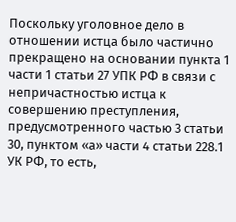Поскольку уголовное дело в отношении истца было частично прекращено на основании пункта 1 части 1 статьи 27 УПК РФ в связи с непричастностью истца к совершению преступления, предусмотренного частью 3 статьи 30, пунктом «а» части 4 статьи 228.1 УК РФ, то есть,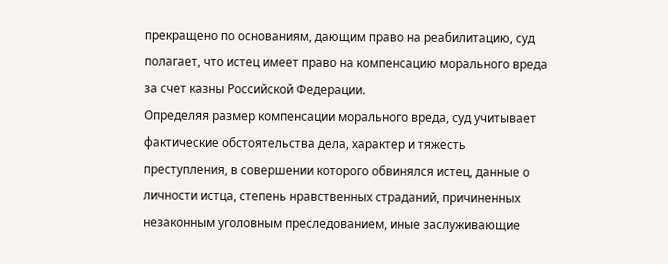прекращено по основаниям, дающим право на реабилитацию, суд полагает, что истец имеет право на компенсацию морального вреда за счет казны Российской Федерации.
Определяя размер компенсации морального вреда, суд учитывает фактические обстоятельства дела, характер и тяжесть преступления, в совершении которого обвинялся истец, данные о личности истца, степень нравственных страданий, причиненных незаконным уголовным преследованием, иные заслуживающие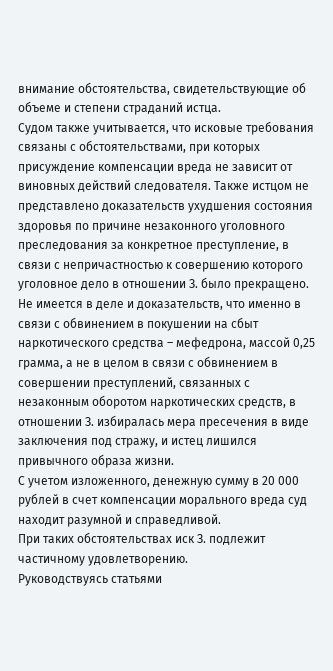внимание обстоятельства, свидетельствующие об объеме и степени страданий истца.
Судом также учитывается, что исковые требования связаны с обстоятельствами, при которых присуждение компенсации вреда не зависит от виновных действий следователя. Также истцом не представлено доказательств ухудшения состояния здоровья по причине незаконного уголовного преследования за конкретное преступление, в связи с непричастностью к совершению которого уголовное дело в отношении З. было прекращено.
Не имеется в деле и доказательств, что именно в связи с обвинением в покушении на сбыт наркотического средства – мефедрона, массой 0,25 грамма, а не в целом в связи с обвинением в совершении преступлений, связанных с незаконным оборотом наркотических средств, в отношении З. избиралась мера пресечения в виде заключения под стражу, и истец лишился привычного образа жизни.
С учетом изложенного, денежную сумму в 20 000 рублей в счет компенсации морального вреда суд находит разумной и справедливой.
При таких обстоятельствах иск З. подлежит частичному удовлетворению.
Руководствуясь статьями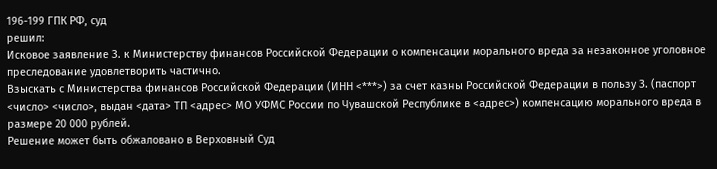196-199 ГПК РФ, суд
решил:
Исковое заявление З. к Министерству финансов Российской Федерации о компенсации морального вреда за незаконное уголовное преследование удовлетворить частично.
Взыскать с Министерства финансов Российской Федерации (ИНН <***>) за счет казны Российской Федерации в пользу З. (паспорт <число> <число>, выдан <дата> ТП <адрес> МО УФМС России по Чувашской Республике в <адрес>) компенсацию морального вреда в размере 20 000 рублей.
Решение может быть обжаловано в Верховный Суд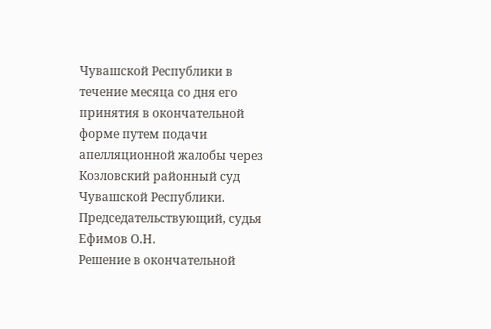Чувашской Республики в течение месяца со дня его принятия в окончательной форме путем подачи апелляционной жалобы через Козловский районный суд Чувашской Республики.
Председательствующий, судья Ефимов О.Н.
Решение в окончательной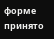форме принято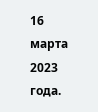16 марта 2023 года.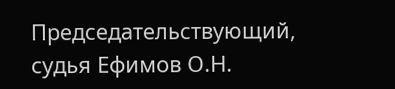Председательствующий, судья Ефимов О.Н.